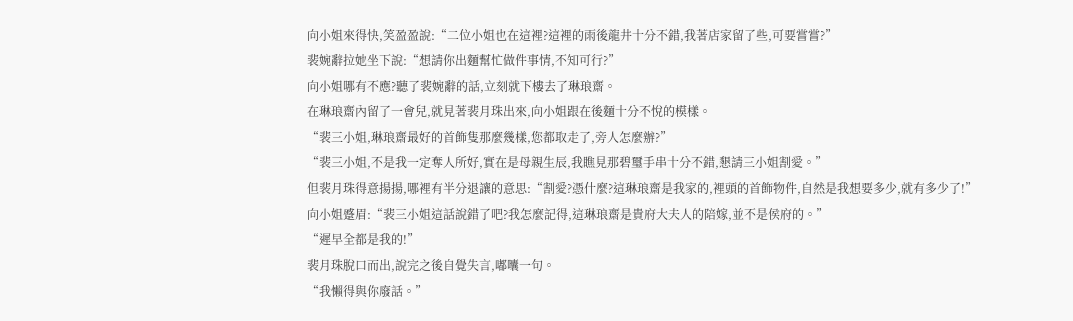向小姐來得快,笑盈盈說:“二位小姐也在這裡?這裡的雨後龍井十分不錯,我著店家留了些,可要嘗嘗?”
裴婉辭拉她坐下說:“想請你出麵幫忙做件事情,不知可行?”
向小姐哪有不應?聽了裴婉辭的話,立刻就下樓去了琳琅齋。
在琳琅齋內留了一會兒,就見著裴月珠出來,向小姐跟在後麵十分不悅的模樣。
“裴三小姐,琳琅齋最好的首飾隻那麼幾樣,您都取走了,旁人怎麼辦?”
“裴三小姐,不是我一定奪人所好,實在是母親生辰,我瞧見那碧璽手串十分不錯,懇請三小姐割愛。”
但裴月珠得意揚揚,哪裡有半分退讓的意思:“割愛?憑什麼?這琳琅齋是我家的,裡頭的首飾物件,自然是我想要多少,就有多少了!”
向小姐蹙眉:“裴三小姐這話說錯了吧?我怎麼記得,這琳琅齋是貴府大夫人的陪嫁,並不是侯府的。”
“遲早全都是我的!”
裴月珠脫口而出,說完之後自覺失言,嘟囔一句。
“我懶得與你廢話。”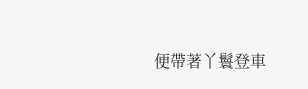便帶著丫鬟登車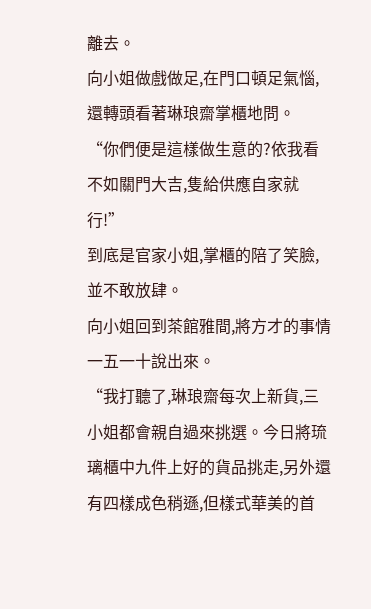離去。
向小姐做戲做足,在門口頓足氣惱,還轉頭看著琳琅齋掌櫃地問。
“你們便是這樣做生意的?依我看不如關門大吉,隻給供應自家就行!”
到底是官家小姐,掌櫃的陪了笑臉,並不敢放肆。
向小姐回到茶館雅間,將方才的事情一五一十說出來。
“我打聽了,琳琅齋每次上新貨,三小姐都會親自過來挑選。今日將琉璃櫃中九件上好的貨品挑走,另外還有四樣成色稍遜,但樣式華美的首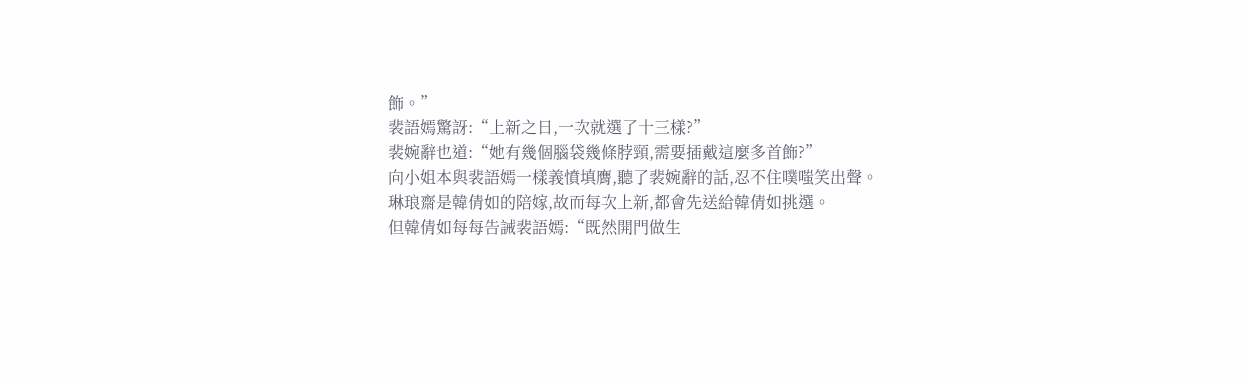飾。”
裴語嫣驚訝:“上新之日,一次就選了十三樣?”
裴婉辭也道:“她有幾個腦袋幾條脖頸,需要插戴這麼多首飾?”
向小姐本與裴語嫣一樣義憤填膺,聽了裴婉辭的話,忍不住噗嗤笑出聲。
琳琅齋是韓倩如的陪嫁,故而每次上新,都會先送給韓倩如挑選。
但韓倩如每每告誡裴語嫣:“既然開門做生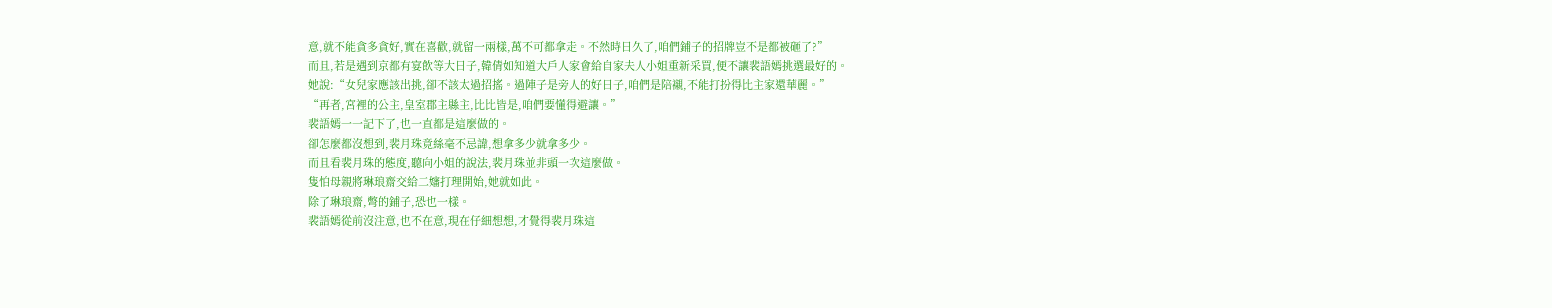意,就不能貪多貪好,實在喜歡,就留一兩樣,萬不可都拿走。不然時日久了,咱們鋪子的招牌豈不是都被砸了?”
而且,若是遇到京都有宴飲等大日子,韓倩如知道大戶人家會給自家夫人小姐重新采買,便不讓裴語嫣挑選最好的。
她說:“女兒家應該出挑,卻不該太過招搖。過陣子是旁人的好日子,咱們是陪襯,不能打扮得比主家還華麗。”
“再者,宮裡的公主,皇室郡主縣主,比比皆是,咱們要懂得避讓。”
裴語嫣一一記下了,也一直都是這麼做的。
卻怎麼都沒想到,裴月珠竟絲毫不忌諱,想拿多少就拿多少。
而且看裴月珠的態度,聽向小姐的說法,裴月珠並非頭一次這麼做。
隻怕母親將琳琅齋交給二嬸打理開始,她就如此。
除了琳琅齋,彆的鋪子,恐也一樣。
裴語嫣從前沒注意,也不在意,現在仔細想想,才覺得裴月珠這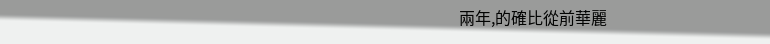兩年,的確比從前華麗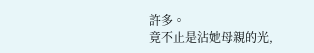許多。
竟不止是沾她母親的光,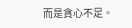而是貪心不足。